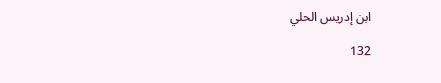ابن إدريس الحلي

132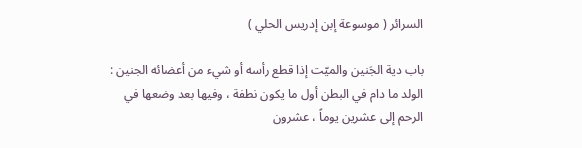السرائر ( موسوعة إبن إدريس الحلي )

باب دية الجَنين والميّت إذا قطع رأسه أو شيء من أعضائه الجنين : الولد ما دام في البطن أول ما يكون نطفة ، وفيها بعد وضعها في الرحم إلى عشرين يوماً ، عشرون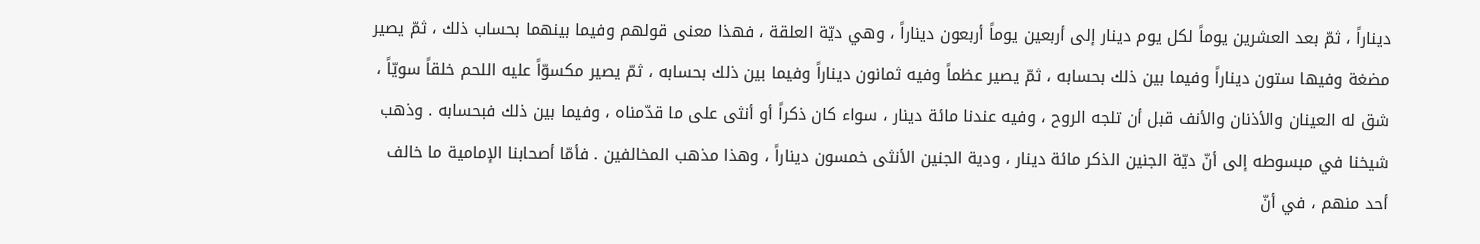ديناراً ، ثمّ بعد العشرين يوماً لكل يوم دينار إلى أربعين يوماً أربعون ديناراً ، وهي ديّة العلقة ، فهذا معنى قولهم وفيما بينهما بحساب ذلك ، ثمّ يصير مضغة وفيها ستون ديناراً وفيما بين ذلك بحسابه ، ثمّ يصير عظماً وفيه ثمانون ديناراً وفيما بين ذلك بحسابه ، ثمّ يصير مكسوّاً عليه اللحم خلقاً سويّاً ، شق له العينان والأذنان والأنف قبل أن تلجه الروح ، وفيه عندنا مائة دينار ، سواء كان ذكراً أو أنثى على ما قدّمناه ، وفيما بين ذلك فبحسابه . وذهب شيخنا في مبسوطه إلى أنّ ديّة الجنين الذكر مائة دينار ، ودية الجنين الأنثى خمسون ديناراً ، وهذا مذهب المخالفين . فأمّا أصحابنا الإمامية ما خالف أحد منهم ، في أنّ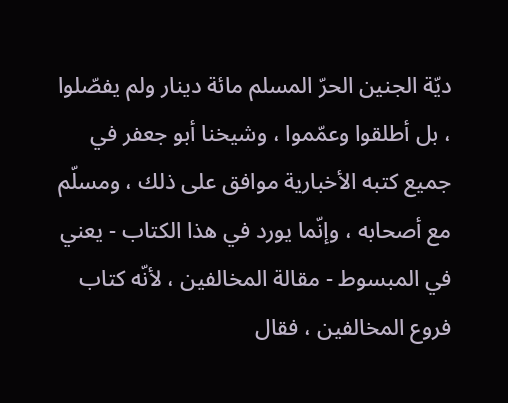ديّة الجنين الحرّ المسلم مائة دينار ولم يفصّلوا ، بل أطلقوا وعمّموا ، وشيخنا أبو جعفر في جميع كتبه الأخبارية موافق على ذلك ، ومسلّم مع أصحابه ، وإنّما يورد في هذا الكتاب - يعني في المبسوط - مقالة المخالفين ، لأنّه كتاب فروع المخالفين ، فقال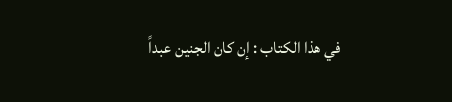في هذا الكتاب : إن كان الجنين عبداً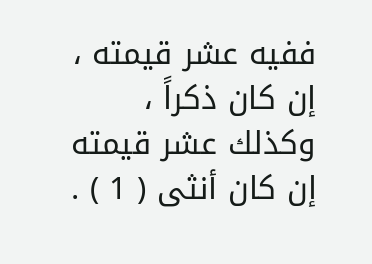ففيه عشر قيمته ، إن كان ذكراً ، وكذلك عشر قيمته إن كان أنثى ( 1 ) .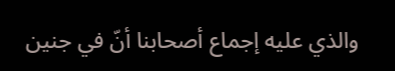والذي عليه إجماع أصحابنا أنّ في جنين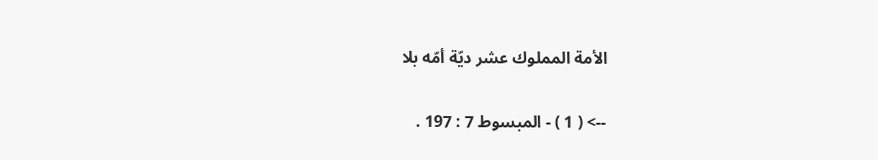الأمة المملوك عشر ديّة أمّه بلا

--> ( 1 ) - المبسوط 7 : 197 .